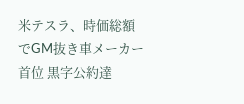米テスラ、時価総額でGM抜き車メーカー首位 黒字公約達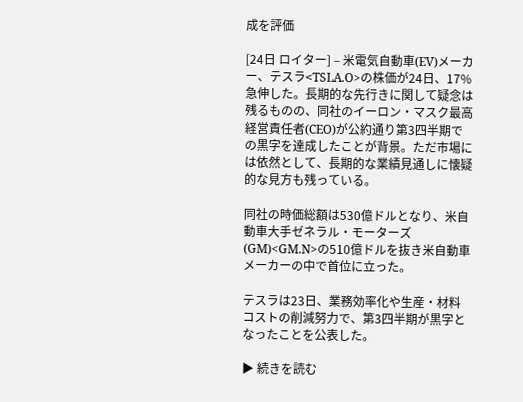成を評価

[24日 ロイター] – 米電気自動車(EV)メーカー、テスラ<TSLA.O>の株価が24日、17%急伸した。長期的な先行きに関して疑念は残るものの、同社のイーロン・マスク最高経営責任者(CEO)が公約通り第3四半期での黒字を達成したことが背景。ただ市場には依然として、長期的な業績見通しに懐疑的な見方も残っている。

同社の時価総額は530億ドルとなり、米自動車大手ゼネラル・モーターズ(GM)<GM.N>の510億ドルを抜き米自動車メーカーの中で首位に立った。

テスラは23日、業務効率化や生産・材料コストの削減努力で、第3四半期が黒字となったことを公表した。

▶ 続きを読む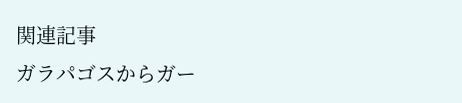関連記事
ガラパゴスからガー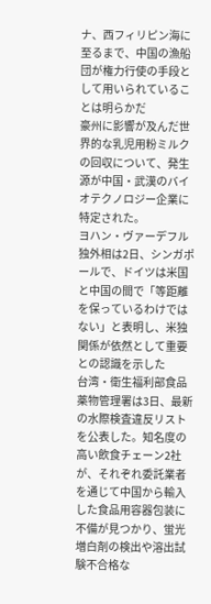ナ、西フィリピン海に至るまで、中国の漁船団が権力行使の手段として用いられていることは明らかだ
豪州に影響が及んだ世界的な乳児用粉ミルクの回収について、発生源が中国・武漢のバイオテクノロジー企業に特定された。
ヨハン・ヴァーデフル独外相は2日、シンガポールで、ドイツは米国と中国の間で「等距離を保っているわけではない」と表明し、米独関係が依然として重要との認識を示した
台湾・衛生福利部食品薬物管理署は3日、最新の水際検査違反リストを公表した。知名度の高い飲食チェーン2社が、それぞれ委託業者を通じて中国から輸入した食品用容器包装に不備が見つかり、蛍光増白剤の検出や溶出試験不合格な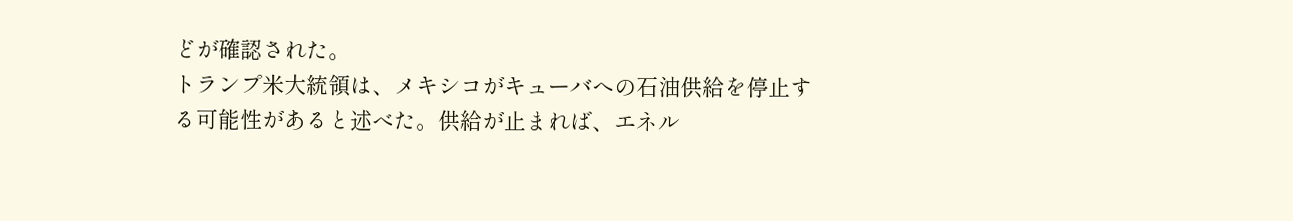どが確認された。
トランプ米大統領は、メキシコがキューバへの石油供給を停止する可能性があると述べた。供給が止まれば、エネル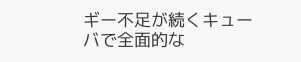ギー不足が続くキューバで全面的な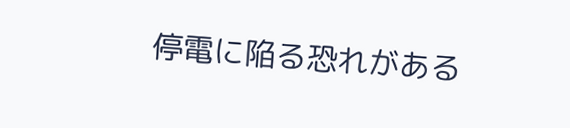停電に陥る恐れがある